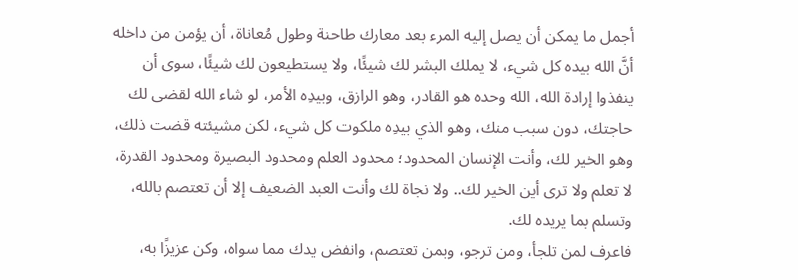أجمل ما يمكن أن يصل إليه المرء بعد معارك طاحنة وطول مُعاناة، أن يؤمن من داخله أنَّ الله بيده كل شيء، لا يملك البشر لك شيئًا، ولا يستطيعون لك شيئًا، سوى أن ينفذوا إرادة الله، الله وحده هو القادر، وهو الرازق، وبيدِه الأمر، لو شاء الله لقضى لك حاجتك، دون سبب منك، وهو الذي بيدِه ملكوت كل شيء، لكن مشيئته قضت ذلك، وهو الخير لك، وأنت الإنسان المحدود؛ محدود العلم ومحدود البصيرة ومحدود القدرة، لا تعلم ولا ترى أين الخير لك.. ولا نجاة لك وأنت العبد الضعيف إلا أن تعتصم بالله، وتسلم بما يريده لك.
فاعرف لمن تلجأ، ومن ترجو، وبمن تعتصم، وانفض يدك مما سواه، وكن عزيزًا به،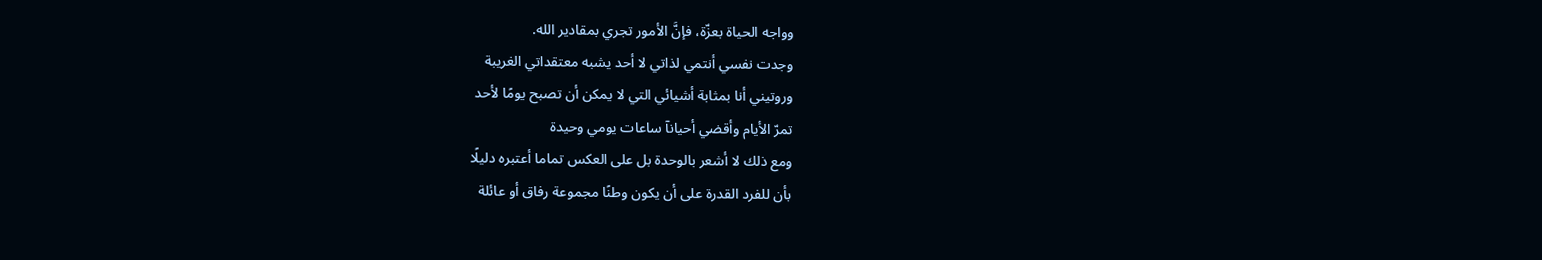وواجه الحياة بعزّة، فإنَّ الأمور تجري بمقادير الله.
وجدت نفسي أنتمي لذاتي لا أحد يشبه معتقداتي الغريبة
وروتيني أنا بمثابة أشيائي التي لا يمكن أن تصبح يومًا لأحد
تمرّ الأيام وأقضي أحيانآ ساعات يومي وحيدة
ومع ذلك لا أشعر بالوحدة بل على العكس تماما أعتبره دليلًا
بأن للفرد القدرة على أن يكون وطنًا مجموعة رفاق أو عائلة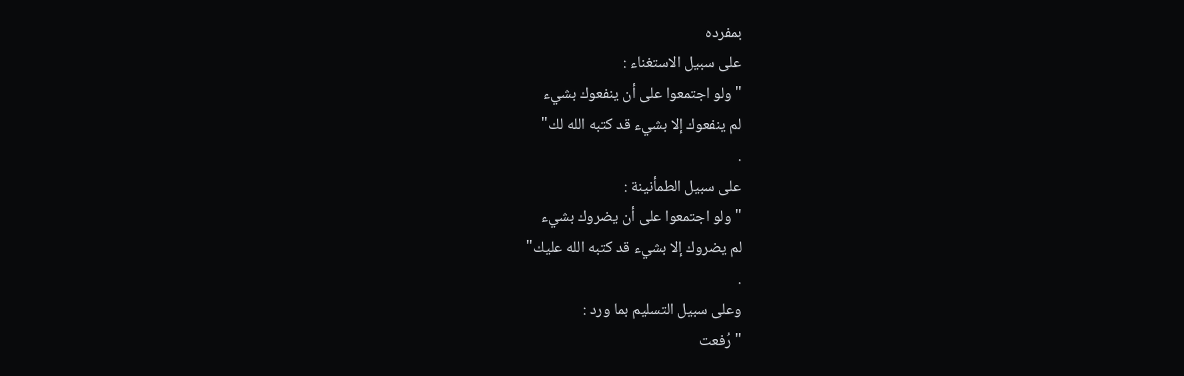بمفرده
على سبيل الاستغناء :
"ولو اجتمعوا على أن ينفعوك بشيء
لم ينفعوك إلا بشيء قد كتبه الله لك"
.
على سبيل الطمأنينة :
" ولو اجتمعوا على أن يضروك بشيء
لم يضروك إلا بشيء قد كتبه الله عليك"
.
وعلى سبيل التسليم بما ورد :
"رُفعت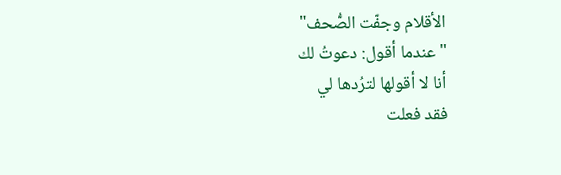الأقلام وجفّت الصُّحف"
"عندما أقول: دعوتُ لك
أنا لا أقولها لترُدها لي
فقد فعلت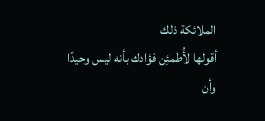الملائكة ذلك
أقولها لأُطمئِن فؤادك بأنه ليس وحيدًا
وأن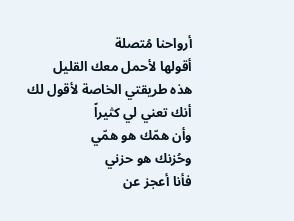أرواحنا مُتصلة
أقولها لأحمل معك القليل
هذه طريقتي الخاصة لأقول لك أنك تعني لي كثيراً
وأن همّك هو همّي
وحُزنك هو حزني
فأنا أعجز عن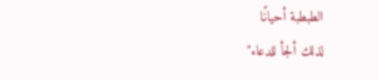الطبطبة أحيانًا
لذلك ألجأ للدعاء"